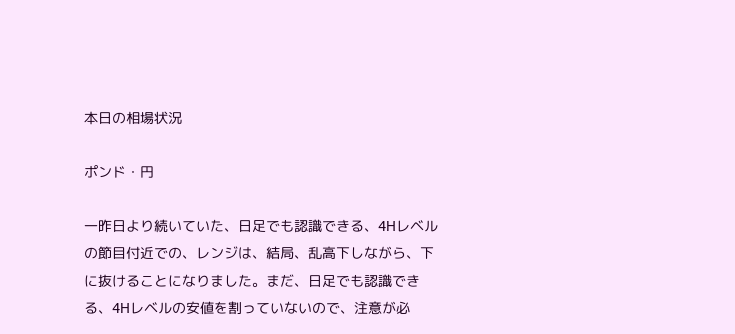本日の相場状況

ポンド・円

一昨日より続いていた、日足でも認識できる、4Hレベルの節目付近での、レンジは、結局、乱高下しながら、下に抜けることになりました。まだ、日足でも認識できる、4Hレベルの安値を割っていないので、注意が必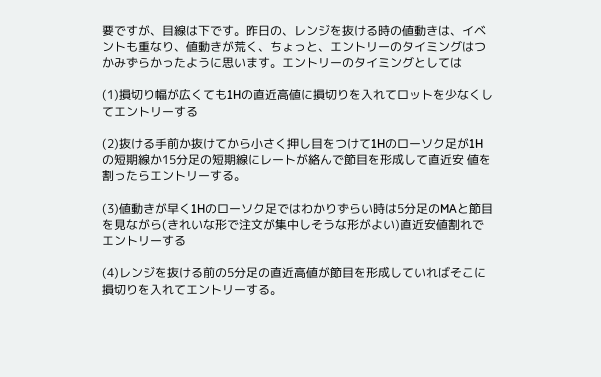要ですが、目線は下です。昨日の、レンジを抜ける時の値動きは、イベントも重なり、値動きが荒く、ちょっと、エントリーのタイミングはつかみずらかったように思います。エントリーのタイミングとしては

(1)損切り幅が広くても1Hの直近高値に損切りを入れてロットを少なくしてエントリーする

(2)抜ける手前か抜けてから小さく押し目をつけて1Hのローソク足が1Hの短期線か15分足の短期線にレートが絡んで節目を形成して直近安 値を割ったらエントリーする。

(3)値動きが早く1Hのローソク足ではわかりずらい時は5分足のMAと節目を見ながら(きれいな形で注文が集中しそうな形がよい)直近安値割れでエントリーする

(4)レンジを抜ける前の5分足の直近高値が節目を形成していればそこに損切りを入れてエントリーする。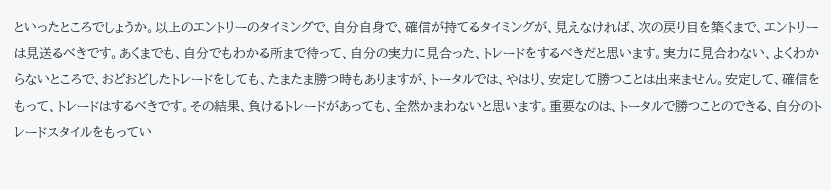といったところでしょうか。以上のエントリーのタイミングで、自分自身で、確信が持てるタイミングが、見えなければ、次の戻り目を築くまで、エントリーは見送るべきです。あくまでも、自分でもわかる所まで待って、自分の実力に見合った、トレードをするべきだと思います。実力に見合わない、よくわからないところで、おどおどしたトレードをしても、たまたま勝つ時もありますが、トータルでは、やはり、安定して勝つことは出来ません。安定して、確信をもって、トレードはするべきです。その結果、負けるトレードがあっても、全然かまわないと思います。重要なのは、トータルで勝つことのできる、自分のトレードスタイルをもってい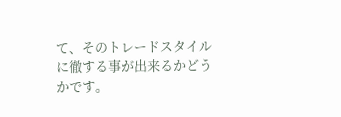て、そのトレードスタイルに徹する事が出来るかどうかです。